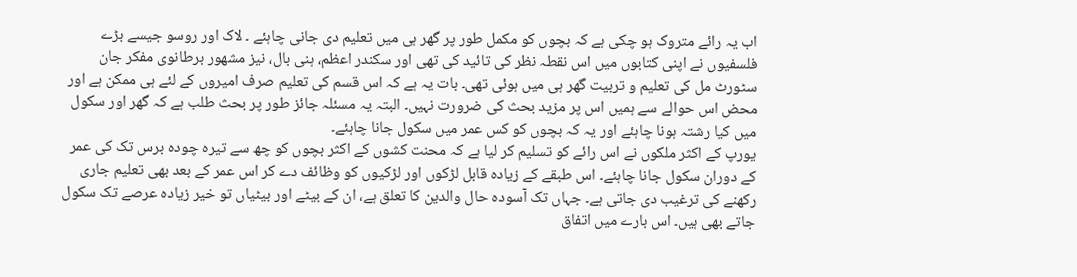اب یہ رائے متروک ہو چکی ہے کہ بچوں کو مکمل طور پر گھر ہی میں تعلیم دی جانی چاہئے ۔ لاک اور روسو جیسے بڑے فلسفیوں نے اپنی کتابوں میں اس نقطہ نظر کی تائید کی تھی اور سکندر اعظم، ہنی بال، نیز مشهور برطانوی مفکر جان سٹورٹ مل کی تعلیم و تربیت گھر ہی میں ہوئی تھی۔ بات یہ ہے کہ اس قسم کی تعلیم صرف امیروں کے لئے ہی ممکن ہے اور محض اس حوالے سے ہمیں اس پر مزید بحث کی ضرورت نہیں۔ البتہ یہ مسئلہ جائز طور پر بحث طلب ہے کہ گھر اور سکول میں کیا رشتہ ہونا چاہئے اور یہ کہ بچوں کو کس عمر میں سکول جانا چاہئے۔
یورپ کے اکثر ملکوں نے اس رائے کو تسلیم کر لیا ہے کہ محنت کشوں کے اکثر بچوں کو چھ سے تیرہ چودہ برس تک کی عمر کے دوران سکول جانا چاہئے۔ اس طبقے کے زیادہ قابل لڑکوں اور لڑکیوں کو وظائف دے کر اس عمر کے بعد بھی تعلیم جاری رکھنے کی ترغیب دی جاتی ہے۔ جہاں تک آسوده حال والدین کا تعلق ہے، ان کے بیٹے اور بیٹیاں تو خیر زیادہ عرصے تک سکول جاتے بھی ہیں۔ اس بارے میں اتفاق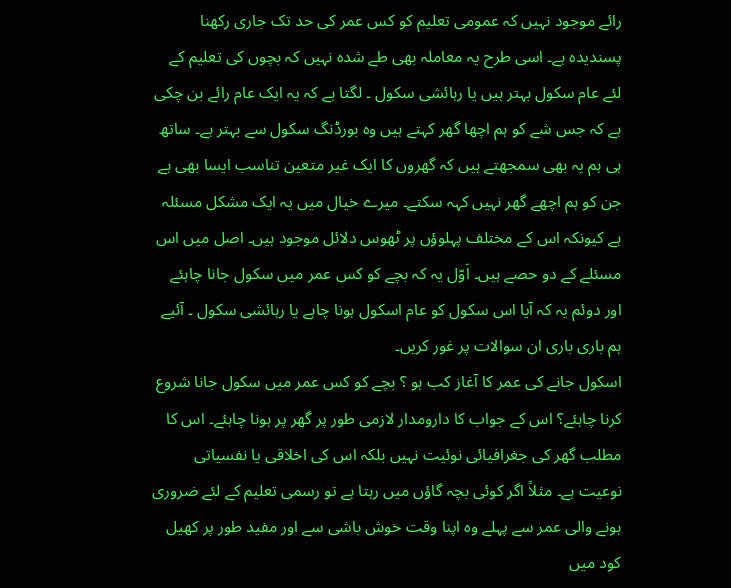رائے موجود نہیں کہ عمومی تعلیم کو کس عمر کی حد تک جاری رکھنا پسندیدہ ہے۔ اسی طرح یہ معاملہ بھی طے شدہ نہیں کہ بچوں کی تعلیم کے لئے عام سکول بہتر ہیں یا رہائشی سکول ۔ لگتا ہے کہ یہ ایک عام رائے بن چکی ہے کہ جس شے کو ہم اچھا گھر کہتے ہیں وہ بورڈنگ سکول سے بہتر ہے۔ ساتھ ہی ہم یہ بھی سمجھتے ہیں کہ گھروں کا ایک غیر متعین تناسب ایسا بھی ہے جن کو ہم اچھے گھر نہیں کہہ سکتے۔ میرے خیال میں یہ ایک مشکل مسئلہ ہے کیونکہ اس کے مختلف پہلوؤں پر ٹھوس دلائل موجود ہیں۔ اصل میں اس مسئلے کے دو حصے ہیں۔ اَوّل یہ کہ بچے کو کس عمر میں سکول جانا چاہئے اور دوئم یہ کہ آیا اس سکول کو عام اسکول ہونا چاہے یا رہائشی سکول ۔ آئیے ہم باری باری ان سوالات پر غور کریں۔
اسکول جانے کی عمر کا آغاز کب ہو ؟ بچے کو کس عمر میں سکول جانا شروع کرنا چاہئے؟ اس کے جواب کا دارومدار لازمی طور پر گھر پر ہونا چاہئے۔ اس کا مطلب گھر کی جغرافیائی نوئیت نہیں بلکہ اس کی اخلاقی یا نفسیاتی نوعیت ہے۔ مثلاً اگر کوئی بچہ گاؤں میں رہتا ہے تو رسمی تعلیم کے لئے ضروری ہونے والی عمر سے پہلے وہ اپنا وقت خوش باشی سے اور مفید طور پر کھیل کود میں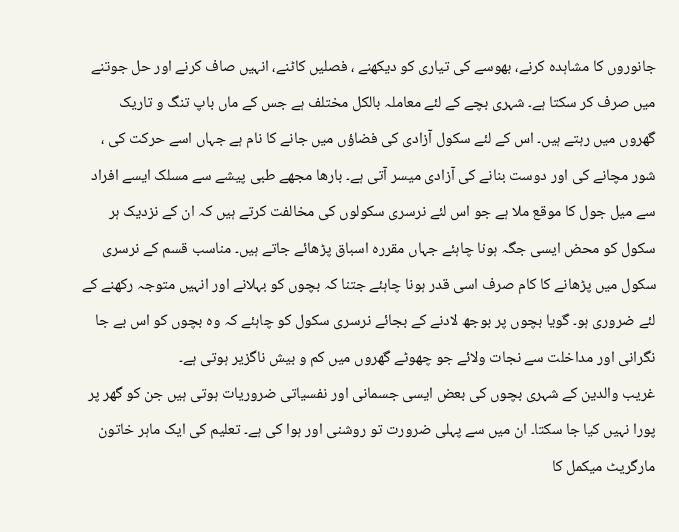جانوروں کا مشاہدہ کرنے، بھوسے کی تیاری کو دیکھنے ، فصلیں کاٹنے، انہیں صاف کرنے اور حل جوتنے میں صرف کر سکتا ہے۔ شہری بچے کے لئے معاملہ بالکل مختلف ہے جس کے ماں باپ تنگ و تاریک گھروں میں رہتے ہیں۔ اس کے لئے سکول آزادی کی فضاؤں میں جانے کا نام ہے جہاں اسے حرکت کی ، شور مچانے کی اور دوست بنانے کی آزادی میسر آتی ہے۔ بارھا مجھے طبی پیشے سے مسلک ایسے افراد سے میل جول کا موقع ملا ہے جو اس لئے نرسری سکولوں کی مخالفت کرتے ہیں کہ ان کے نزدیک ہر سکول کو محض ایسی جگہ ہونا چاہئے جہاں مقررہ اسباق پڑھائے جاتے ہیں۔ مناسب قسم کے نرسری سکول میں پڑھانے کا کام صرف اسی قدر ہونا چاہئے جتنا کہ بچوں کو بہلانے اور انہیں متوجہ رکھنے کے لئے ضروری ہو۔ گویا بچوں پر بوجھ لادنے کے بجائے نرسری سکول کو چاہئے کہ وہ بچوں کو اس بے جا نگرانی اور مداخلت سے نجات ولائے جو چھوٹے گھروں میں کم و بیش ناگزیر ہوتی ہے۔
غریب والدین کے شہری بچوں کی بعض ایسی جسمانی اور نفسیاتی ضروریات ہوتی ہیں جن کو گھر پر پورا نہیں کیا جا سکتا۔ ان میں سے پہلی ضرورت تو روشنی اور ہوا کی ہے۔ تعلیم کی ایک ماہر خاتون مارگریٹ میکمل کا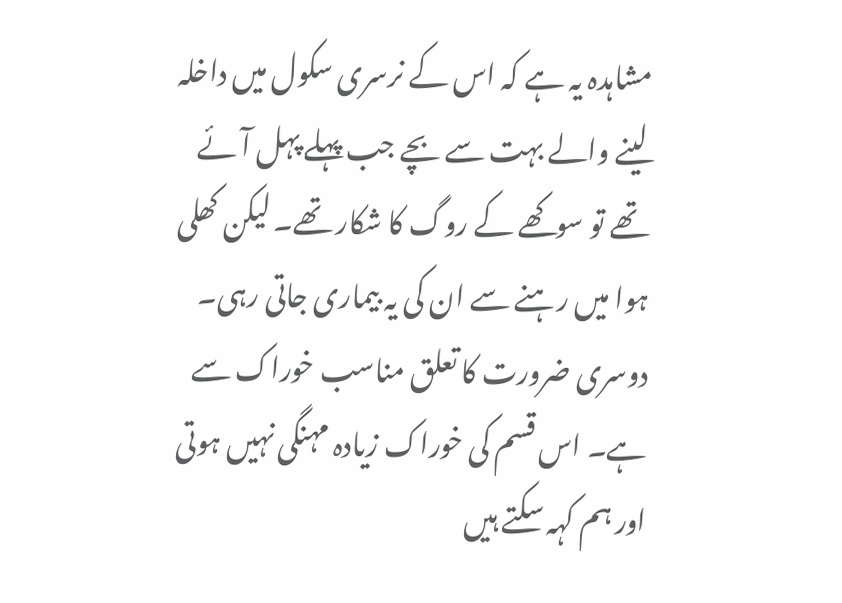مشاہدہ یہ ہے کہ اس کے نرسری سکول میں داخلہ لینے والے بہت سے بچے جب پہلے پہل آئے تھے تو سوکھے کے روگ کا شکار تھے۔ لیکن کھلی ہوا میں رہنے سے ان کی یہ بیماری جاتی رہی۔
دوسری ضرورت کا تعلق مناسب خوراک سے ہے۔ اس قسم کی خوراک زیادہ مہنگی نہیں ہوتی اور ہم کہہ سکتے ہیں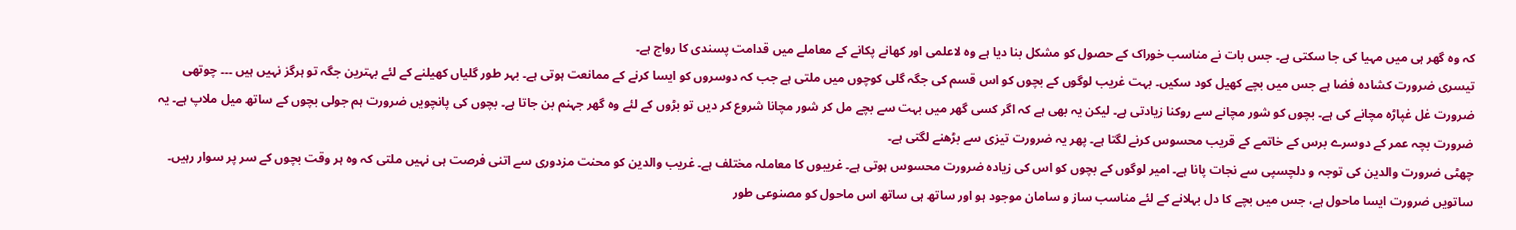کہ وہ گھر ہی میں مہیا کی جا سکتی ہے۔ جس بات نے مناسب خوراک کے حصول کو مشکل بنا دیا ہے وہ لاعلمی اور کھانے پکانے کے معاملے میں قدامت پسندی کا رواج ہے۔
تیسری ضرورت کشادہ فضا ہے جس میں بچے کھیل کود سکیں۔ بہت غریب لوگوں کے بچوں کو اس قسم کی جگہ گلی کوچوں میں ملتی ہے جب کہ دوسروں کو ایسا کرنے کے ممانعت ہوتی ہے۔ بہر طور گلیاں کھیلنے کے لئے بہترین جگہ تو ہرگز نہیں ہیں ۔۔۔ چوتھی ضرورت غل غپاڑہ مچانے کی ہے۔ بچوں کو شور مچانے سے روکنا زیادتی ہے۔ لیکن یہ بھی ہے کہ اگر کسی گھر میں بہت سے بچے مل کر شور مچانا شروع کر دیں تو بڑوں کے لئے وہ گھر جہنم بن جاتا ہے۔ بچوں کی پانچویں ضرورت ہم جولی بچوں کے ساتھ میل ملاپ ہے۔ یہ ضرورت بچہ عمر کے دوسرے برس کے خاتمے کے قریب محسوس کرنے لگتا ہے۔ پھر یہ ضرورت تیزی سے بڑھنے لگتی ہے۔
چھٹی ضرورت والدین کی توجہ و دلچسپی سے نجات پانا ہے۔ امیر لوگوں کے بچوں کو اس کی زیادہ ضرورت محسوس ہوتی ہے۔ غریبوں کا معاملہ مختلف ہے۔ غریب والدین کو محنت مزدوری سے اتنی فرصت ہی نہیں ملتی کہ وہ ہر وقت بچوں کے سر پر سوار رہیں۔ ساتویں ضرورت ایسا ماحول ہے، جس میں بچے کا دل بہلانے کے لئے مناسب ساز و سامان موجود ہو اور ساتھ ہی ساتھ اس ماحول کو مصنوعی طور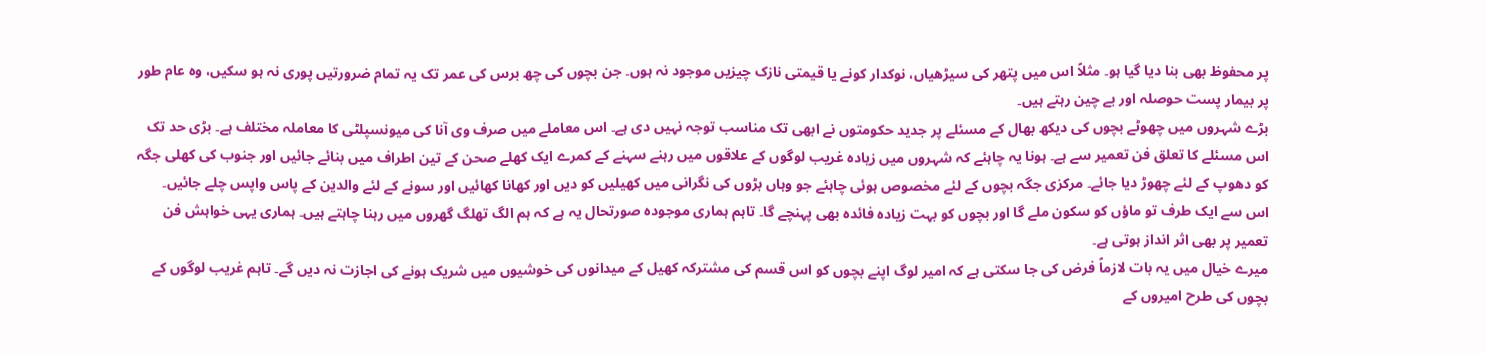پر محفوظ بھی بنا دیا گیا ہو۔ مثلاً اس میں پتھر کی سیڑھیاں، نوکدار کونے یا قیمتی نازک چیزیں موجود نہ ہوں۔ جن بچوں کی چھ برس کی عمر تک یہ تمام ضرورتیں پوری نہ ہو سکیں، وہ عام طور پر بیمار پست حوصلہ اور بے چین رہتے ہیں۔
بڑے شہروں میں چھوٹے بچوں کی دیکھ بھال کے مسئلے پر جدید حکومتوں نے ابھی تک مناسب توجہ نہیں دی ہے۔ اس معاملے میں صرف وی آنا کی میونسپلٹی کا معاملہ مختلف ہے۔ بڑی حد تک اس مسئلے کا تعلق فن تعمیر سے ہے۔ ہونا یہ چاہئے کہ شہروں میں زیادہ غریب لوگوں کے علاقوں میں رہنے سہنے کے کمرے ایک کھلے صحن کے تین اطراف میں بنائے جائیں اور جنوب کی کھلی جگہ کو دھوپ کے لئے چھوڑ دیا جائے۔ مرکزی جگہ بچوں کے لئے مخصوص ہوئی چاہئے جو وہاں بڑوں کی نگرانی میں کھیلیں کو دیں اور کھانا کھائیں اور سونے کے لئے والدین کے پاس واپس چلے جائیں۔ اس سے ایک طرف تو ماؤں کو سکون ملے گا اور بچوں کو بہت زیادہ فائدہ بھی پہنچے گا۔ تاہم ہماری موجودہ صورتحال یہ ہے کہ ہم الگ تھلگ گھروں میں رہنا چاہتے ہیں۔ ہماری یہی خواہش فن تعمیر پر بھی اثر انداز ہوتی ہے۔
میرے خیال میں یہ بات لازماً فرض کی جا سکتی ہے کہ امیر لوگ اپنے بچوں کو اس قسم کی مشترکہ کھیل کے میدانوں کی خوشیوں میں شریک ہونے کی اجازت نہ دیں گے۔ تاہم غریب لوگوں کے بچوں کی طرح امیروں کے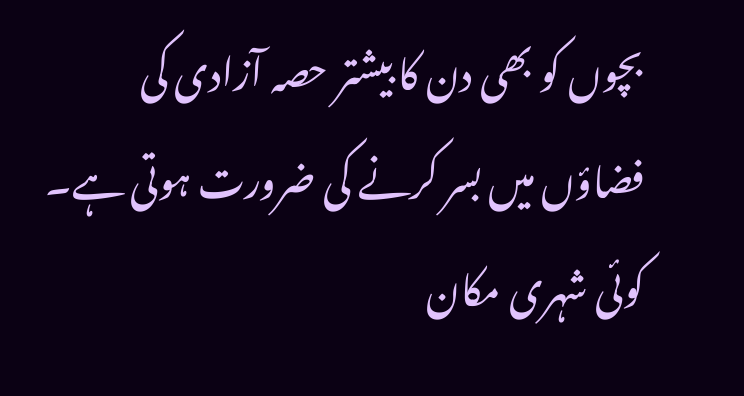بچوں کو بھی دن کا بیشتر حصہ آزادی کی فضاؤں میں بسر کرنے کی ضرورت ہوتی ہے۔ کوئی شہری مکان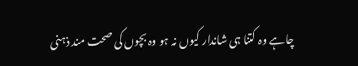چاہے وہ کتنا ہی شاندار کیوں نہ ہو وہ بچوں کی صحت مند ذہنی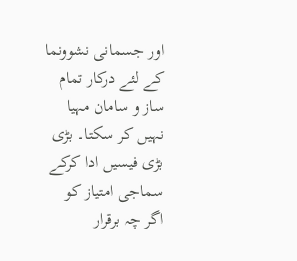اور جسمانی نشوونما کے لئے درکار تمام ساز و سامان مہیا نہیں کر سکتا۔ بڑی بڑی فیسیں ادا کرکے سماجی امتیاز کو اگر چہ برقرار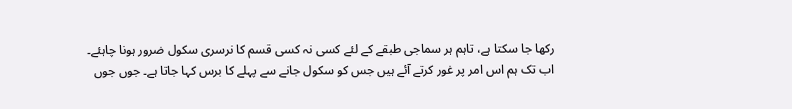رکھا جا سکتا ہے، تاہم ہر سماجی طبقے کے لئے کسی نہ کسی قسم کا نرسری سکول ضرور ہونا چاہئے۔
اب تک ہم اس امر پر غور کرتے آئے ہیں جس کو سکول جانے سے پہلے کا برس کہا جاتا ہے۔ جوں جوں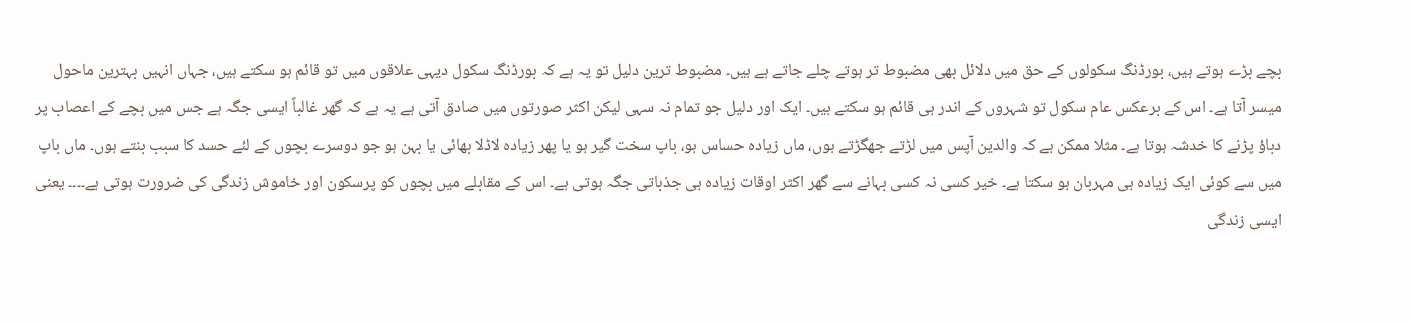بچے بڑے ہوتے ہیں، بورڈنگ سکولوں کے حق میں دلائل بھی مضبوط تر ہوتے چلے جاتے ہے ہیں۔ مضبوط ترین دلیل تو یہ ہے کہ بورڈنگ سکول دیہی علاقوں میں تو قائم ہو سکتے ہیں، جہاں انہیں بہترین ماحول میسر آتا ہے۔ اس کے برعکس عام سکول تو شہروں کے اندر ہی قائم ہو سکتے ہیں۔ ایک اور دلیل جو تمام نہ سہی لیکن اکثر صورتوں میں صادق آتی ہے یہ ہے کہ گھر غالباً ایسی جگہ ہے جس میں بچے کے اعصاب پر دباؤ پڑنے کا خدشہ ہوتا ہے۔ مثلا ممکن ہے کہ والدین آپس میں لڑتے جھگڑتے ہوں، ماں زیادہ حساس ہو، باپ سخت گیر ہو یا پھر زیادہ لاڈلا بھائی یا بہن ہو جو دوسرے بچوں کے لئے حسد کا سبب بنتے ہوں۔ ماں باپ میں سے کوئی ایک زیادہ ہی مہربان ہو سکتا ہے۔ خیر کسی نہ کسی بہانے سے گھر اکثر اوقات زیادہ ہی جذباتی جگہ ہوتی ہے۔ اس کے مقابلے میں بچوں کو پرسکون اور خاموش زندگی کی ضرورت ہوتی ہے۔۔۔۔ یعنی ایسی زندگی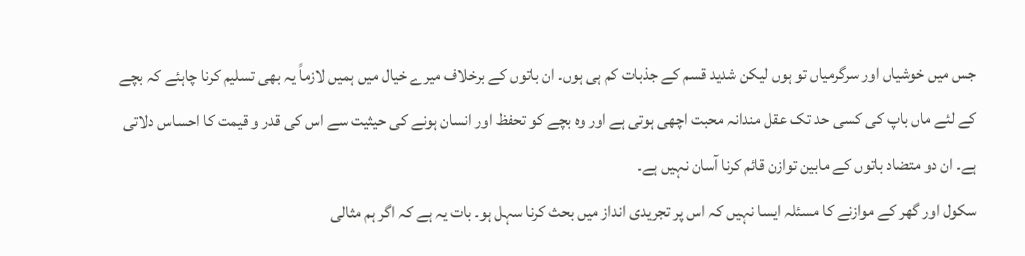جس میں خوشیاں اور سرگرمیاں تو ہوں لیکن شدید قسم کے جذبات کم ہی ہوں۔ ان باتوں کے برخلاف میرے خیال میں ہمیں لازماً یہ بھی تسلیم کرنا چاہئے کہ بچے کے لئے ماں باپ کی کسی حد تک عقل مندانہ محبت اچھی ہوتی ہے اور وہ بچے کو تحفظ اور انسان ہونے کی حیثیت سے اس کی قدر و قیمت کا احساس دلاتی ہے۔ ان دو متضاد باتوں کے مابین توازن قائم کرنا آسان نہیں ہے۔
سکول اور گھر کے موازنے کا مسئلہ ایسا نہیں کہ اس پر تجریدی انداز میں بحث کرنا سہل ہو۔ بات یہ ہے کہ اگر ہم مثالی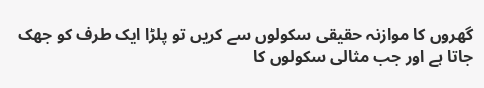گھروں کا موازنہ حقیقی سکولوں سے کریں تو پلڑا ایک طرف کو جھک جاتا ہے اور جب مثالی سکولوں کا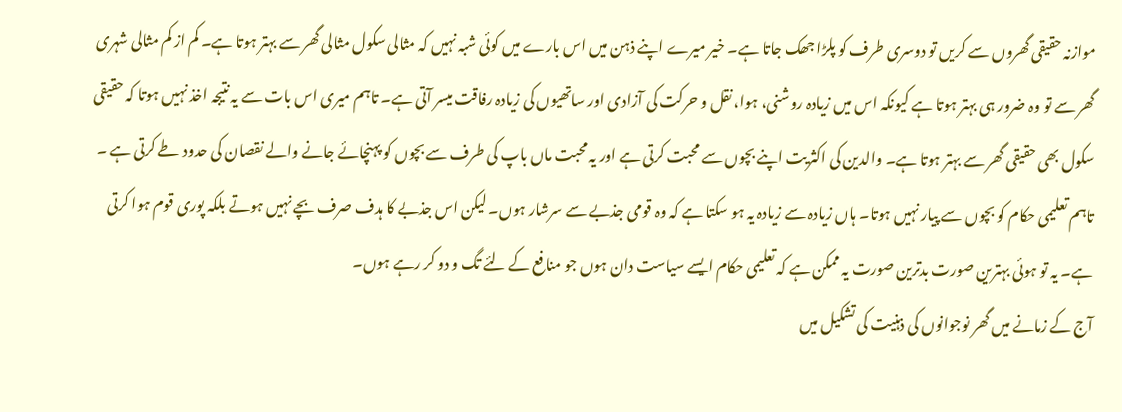موازنہ حقیقی گھروں سے کریں تو دوسری طرف کو پلڑا جھک جاتا ہے۔ خیر میرے اپنے ذہن میں اس بارے میں کوئی شبہ نہیں کہ مثالی سکول مثالی گھر سے بہتر ہوتا ہے۔ کم از کم مثالی شہری گھر سے تو وہ ضرور ہی بہتر ہوتا ہے کیونکہ اس میں زیادہ روشنی، ہوا، نقل و حرکت کی آزادی اور ساتھیوں کی زیادہ رفاقت میسر آتی ہے۔ تاہم میری اس بات سے یہ نتیجہ اخذ نہیں ہوتا کہ حقیقی سکول بھی حقیقی گھر سے بہتر ہوتا ہے۔ والدین کی اکثریت اپنے بچوں سے محبت کرتی ہے اور یہ محبت ماں باپ کی طرف سے بچوں کو پہنچائے جانے والے نقصان کی حدود طے کرتی ہے ۔ تاہم تعلیمی حکام کو بچوں سے پیار نہیں ہوتا۔ ہاں زیادہ سے زیادہ یہ ہو سکتا ہے کہ وہ قومی جذبے سے سرشار ہوں۔ لیکن اس جذبے کا ہدف صرف بچے نہیں ہوتے بلکہ پوری قوم ہوا کرتی ہے۔ یہ تو ہوئی بہترین صورت بدترین صورت یہ ممکن ہے کہ تعلیمی حکام ایسے سیاست دان ہوں جو منافع کے لئے تگ و دو کر رہے ہوں۔
آج کے زمانے میں گھر نوجوانوں کی ذہنیت کی تشکیل میں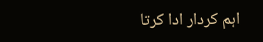اہم کردار ادا کرتا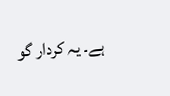ہے۔ یہ کردار گو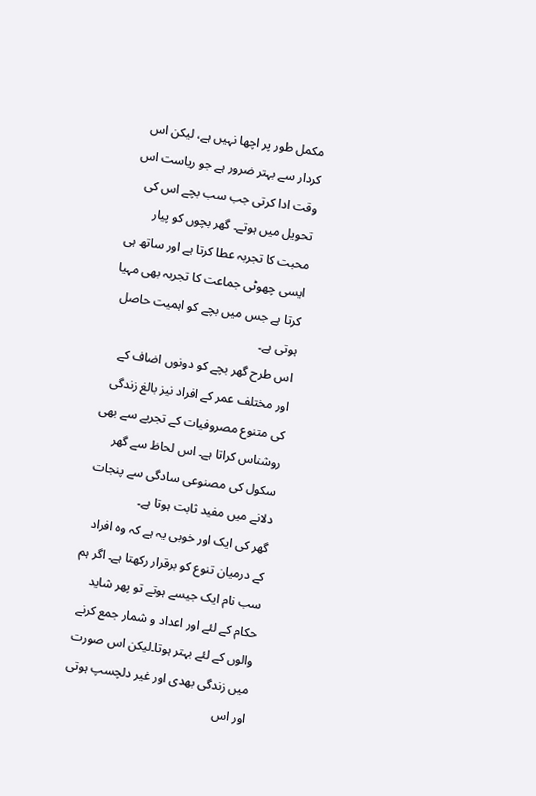مکمل طور پر اچھا نہیں ہے، لیکن اس کردار سے بہتر ضرور ہے جو ریاست اس وقت ادا کرتی جب سب بچے اس کی تحویل میں ہوتے۔ گھر بچوں کو پیار محبت کا تجربہ عطا کرتا ہے اور ساتھ ہی ایسی چھوٹی جماعت کا تجربہ بھی مہیا کرتا ہے جس میں بچے کو اہمیت حاصل ہوتی ہے۔
اس طرح گھر بچے کو دونوں اضاف کے اور مختلف عمر کے افراد نیز بالغ زندگی کی متنوع مصروفیات کے تجربے سے بھی روشناس کراتا ہے۔ اس لحاظ سے گھر سکول کی مصنوعی سادگی سے پنجات دلانے میں مفید ثابت ہوتا ہے۔
گھر کی ایک اور خوبی یہ ہے کہ وہ افراد کے درمیان تنوع کو برقرار رکھتا ہے۔ اگر ہم سب نام ایک جیسے ہوتے تو پھر شاید حکام کے لئے اور اعداد و شمار جمع کرنے والوں کے لئے بہتر ہوتا۔لیکن اس صورت میں زندگی بھدی اور غیر دلچسپ ہوتی اور اس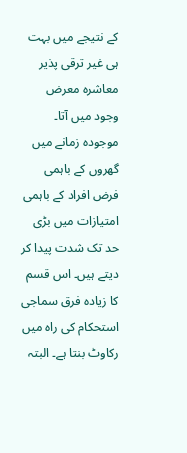کے نتیجے میں بہت ہی غیر ترقی پذیر معاشرہ معرض وجود میں آتا۔ موجودہ زمانے میں گھروں کے باہمی فرض افراد کے باہمی امتیازات میں بڑی حد تک شدت پیدا کر دیتے ہیں۔ اس قسم کا زیادہ فرق سماجی استحکام کی راہ میں رکاوٹ بنتا ہے۔ البتہ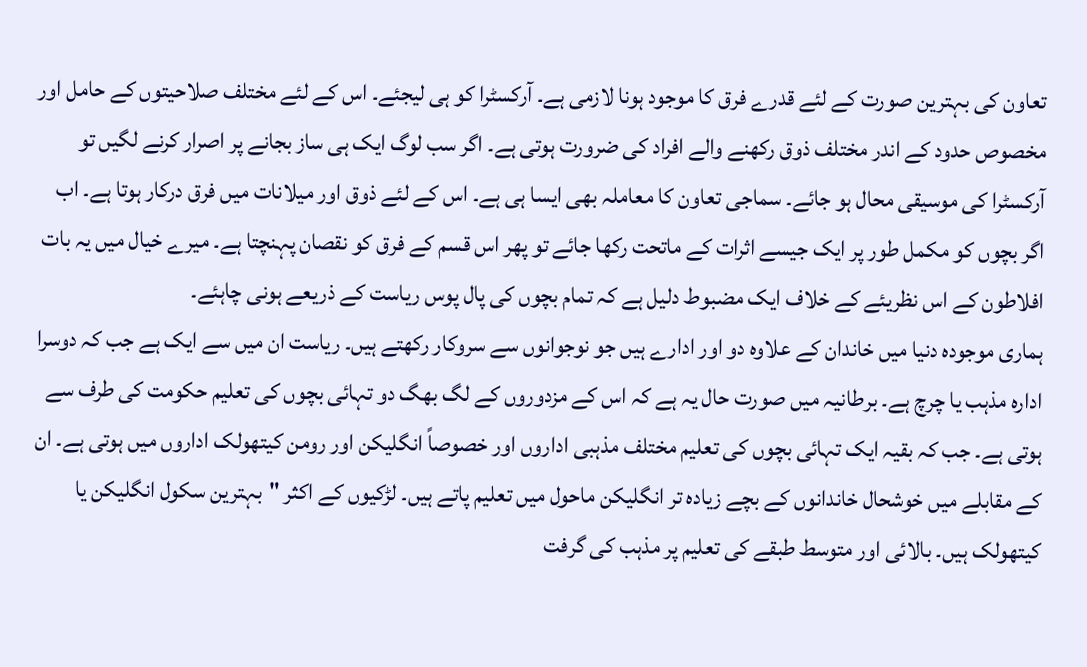تعاون کی بہترین صورت کے لئے قدرے فرق کا موجود ہونا لازمی ہے۔ آرکسٹرا کو ہی لیجئے۔ اس کے لئے مختلف صلاحیتوں کے حامل اور مخصوص حدود کے اندر مختلف ذوق رکھنے والے افراد کی ضرورت ہوتی ہے۔ اگر سب لوگ ایک ہی ساز بجانے پر اصرار کرنے لگیں تو آرکسٹرا کی موسیقی محال ہو جائے۔ سماجی تعاون کا معاملہ بھی ایسا ہی ہے۔ اس کے لئے ذوق اور میلانات میں فرق درکار ہوتا ہے۔ اب اگر بچوں کو مکمل طور پر ایک جیسے اثرات کے ماتحت رکھا جائے تو پھر اس قسم کے فرق کو نقصان پہنچتا ہے۔ میرے خیال میں یہ بات افلاطون کے اس نظریئے کے خلاف ایک مضبوط دلیل ہے کہ تمام بچوں کی پال پوس ریاست کے ذریعے ہونی چاہئے۔
ہماری موجودہ دنیا میں خاندان کے علاوہ دو اور ادارے ہیں جو نوجوانوں سے سروکار رکھتے ہیں۔ ریاست ان میں سے ایک ہے جب کہ دوسرا ادارہ مذہب یا چرچ ہے۔ برطانیہ میں صورت حال یہ ہے کہ اس کے مزدوروں کے لگ بھگ دو تہائی بچوں کی تعلیم حکومت کی طرف سے ہوتی ہے۔ جب کہ بقیہ ایک تہائی بچوں کی تعلیم مختلف مذہبی اداروں اور خصوصاً انگلیکن اور رومن کیتھولک اداروں میں ہوتی ہے۔ ان کے مقابلے میں خوشحال خاندانوں کے بچے زیادہ تر انگلیکن ماحول میں تعلیم پاتے ہیں۔ لڑکیوں کے اکثر "بہترین سکول انگلیکن یا کیتھولک ہیں۔ بالائی اور متوسط طبقے کی تعلیم پر مذہب کی گرفت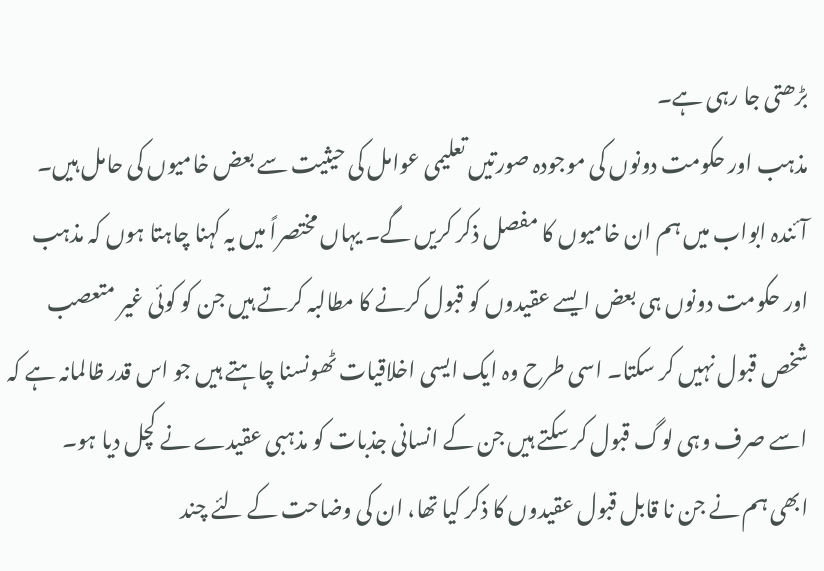بڑھتی جا رہی ہے۔
مذہب اور حکومت دونوں کی موجودہ صورتیں تعلیمی عوامل کی حیثیت سے بعض خامیوں کی حامل ہیں۔ آئندہ ابواب میں ہم ان خامیوں کا مفصل ذکر کریں گے۔ یہاں مختصراً میں یہ کہنا چاہتا ہوں کہ مذہب اور حکومت دونوں ہی بعض ایسے عقیدوں کو قبول کرنے کا مطالبہ کرتے ہیں جن کو کوئی غیر متعصب شخص قبول نہیں کر سکتا۔ اسی طرح وہ ایک ایسی اخلاقیات ٹھونسنا چاہتے ہیں جو اس قدر ظالمانہ ہے کہ اسے صرف وہی لوگ قبول کر سکتے ہیں جن کے انسانی جذبات کو مذہبی عقیدے نے کچل دیا ہو۔
ابھی ہم نے جن نا قابل قبول عقیدوں کا ذکر کیا تھا، ان کی وضاحت کے لئے چند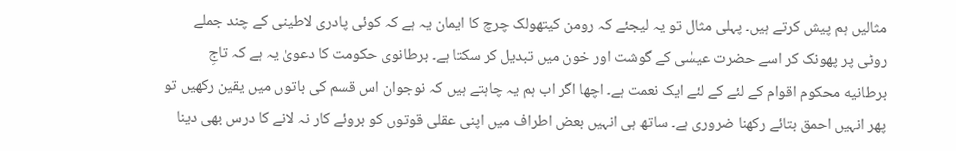مثالیں ہم پیش کرتے ہیں۔ پہلی مثال تو یہ لیجئے کہ رومن کیتھولک چرچ کا ایمان یہ ہے کہ کوئی پادری لاطینی کے چند جملے روٹی پر پھونک کر اسے حضرت عیسٰی کے گوشت اور خون میں تبدیل کر سکتا ہے۔ برطانوی حکومت کا دعویٰ یہ ہے کہ تاجِ برطانیه محکوم اقوام کے لئے کے لئے ایک نعمت ہے۔ اچھا اگر اب ہم یہ چاہتے ہیں کہ نوجوان اس قسم کی باتوں میں یقین رکھیں تو پھر انہیں احمق بتائے رکھنا ضروری ہے۔ ساتھ ہی انہیں بعض اطراف میں اپنی عقلی قوتوں کو بروئے کار نہ لانے کا درس بھی دینا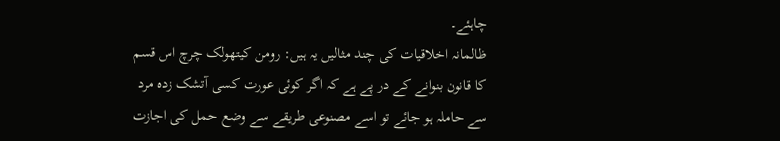چاہئے۔
ظالمانہ اخلاقیات کی چند مثالیں یہ ہیں: رومن کیتھولک چرچ اس قسم کا قانون بنوانے کے در پے ہے کہ اگر کوئی عورت کسی آتشک زدہ مرد سے حاملہ ہو جائے تو اسے مصنوعی طریقے سے وضع حمل کی اجازت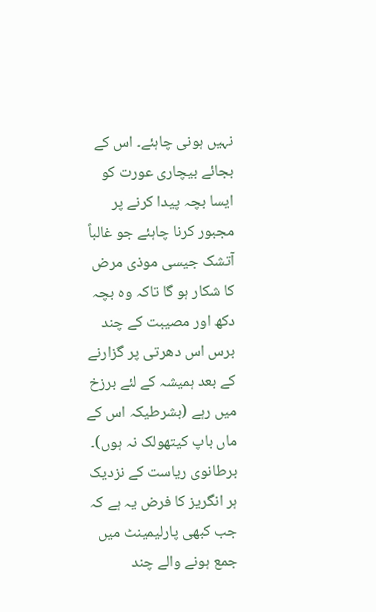نہیں ہونی چاہئے۔ اس کے بجائے بیچاری عورت کو ایسا بچہ پیدا کرنے پر مجبور کرنا چاہئے جو غالباً آتشک جیسی موذی مرض کا شکار ہو گا تاکہ وہ بچہ دکھ اور مصیبت کے چند برس اس دھرتی پر گزارنے کے بعد ہمیشہ کے لئے برزخ میں رہے (بشرطیکہ اس کے ماں باپ کیتھولک نہ ہوں)۔ برطانوی ریاست کے نزدیک ہر انگریز کا فرض یہ ہے کہ جب کبھی پارلیمینٹ میں جمع ہونے والے چند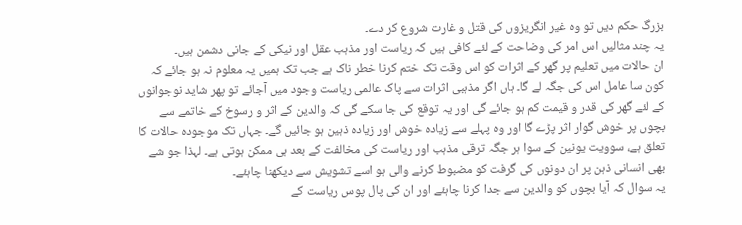بزرگ حکم دیں تو وہ غیر انگریزوں کی قتل و غارت شروع کر دے۔
یہ چند مثالیں اس امر کی وضاحت کے لئے کافی ہیں کہ ریاست اور مذہب عقل اور نیکی کے جانی دشمن ہیں۔
ان حالات میں تعلیم پر گھر کے اثرات کو اس وقت تک ختم کرنا خطر ناک ہے جب تک ہمیں یہ معلوم نہ ہو جائے کہ کون سا عامل اس کی جگہ لے گا۔ ہاں اگر مذہبی اثرات سے پاک عالمی ریاست وجود میں آجائے تو پھر شاید نوجوانوں کے لئے گھر کی قدر و قیمت کم ہو جائے گی اور یہ توقع کی جا سکے گی کہ والدین کے اثر و رسوخ کے خاتمے سے بچوں پر خوش گوار اثر پڑے گا اور وہ پہلے سے زیادہ خوش اور زیادہ ذہین ہو جائیں گے۔ جہاں تک موجودہ حالات کا تعلق ہے، سوویت یونین کے سوا ہر جگہ ترقی مذہب اور ریاست کی مخالفت کے بعد ہی ممکن ہوتی ہے۔ لہذا جو شے بھی انسانی ذہن پر ان دونوں کی گرفت کو مضبوط کرنے والی ہو اسے تشویش سے دیکھنا چاہئے۔
یہ سوال کہ آیا بچوں کو والدین سے جدا کرنا چاہئے اور ان کی پال پوس ریاست کے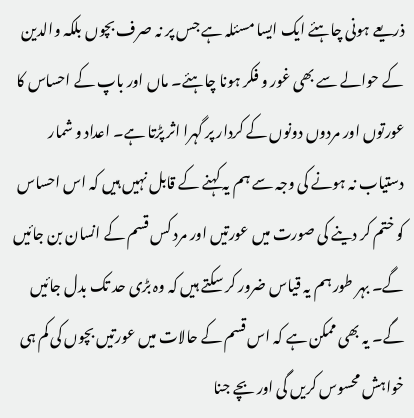ذریعے ہونی چاہئے ایک ایسا مسئلہ ہے جس پر نہ صرف بچوں بلکہ والدین کے حوالے سے بھی غور و فکر ہونا چاہئے۔ ماں اور باپ کے احساس کا عورتوں اور مردوں دونوں کے کردار پر گہرا اثر پڑتا ہے۔ اعداد و شمار دستیاب نہ ہونے کی وجہ سے ہم یہ کہنے کے قابل نہیں ہیں کہ اس احساس کو ختم کر دینے کی صورت میں عورتیں اور مرد کس قسم کے انسان بن جائیں گے۔ بہر طور ہم یہ قیاس ضرور کر سکتے ہیں کہ وہ بڑی حد تک بدل جائیں گے۔ یہ بھی ممکن ہے کہ اس قسم کے حالات میں عورتیں بچوں کی کم ہی خواہش محسوس کریں گی اور بچے جنا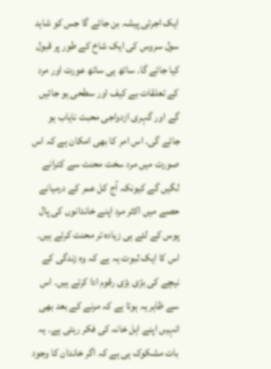ایک اجرتی پیشہ بن جائے گا جس کو شاید سول سروس کی ایک شاخ کے طور پر قبول کیا جائے گا۔ ساتھ ہی ساتھ عورت اور مرد کے تعلقات بے کیف اور سطحی ہو جائیں گے اور گہری ازدواجی محبت نایاب ہو جائے گی۔ اس امر کا بھی امکان ہے کہ اس صورت میں مرد سخت محنت سے کترانے لگیں گے کیونکہ آج کل عمر کے درمیانے حصے میں اکثر مرد اپنے خاندانوں کی پال پوس کے لئے ہی زیادہ تر محنت کرتے ہیں۔ اس کا ایک ثبوت یہ ہے کہ وہ زندگی کے نیچے کی بڑی بڑی رقوم ادا کرتے ہیں۔ اس سے ظاہر یہ ہوتا ہے کہ مرنے کے بعد بھی انہیں اپنے اہل خانہ کی فکر رہتی ہے۔ یہ بات مشکوک ہی ہے کہ اگر خاندان کا وجود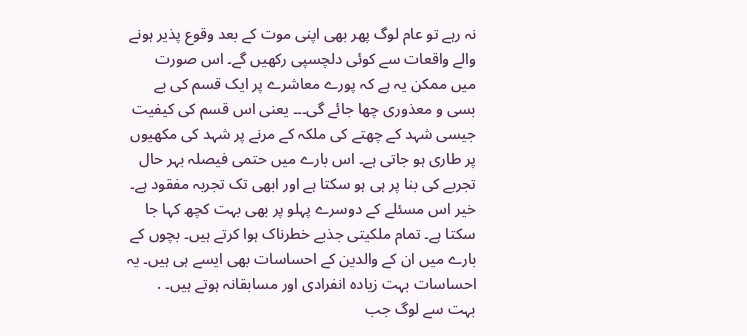نہ رہے تو عام لوگ پھر بھی اپنی موت کے بعد وقوع پذیر ہونے والے واقعات سے کوئی دلچسپی رکھیں گے۔ اس صورت میں ممکن یہ ہے کہ پورے معاشرے پر ایک قسم کی بے بسی و معذوری چھا جائے گی۔۔۔ یعنی اس قسم کی کیفیت جیسی شہد کے چھتے کی ملکہ کے مرنے پر شہد کی مکھیوں پر طاری ہو جاتی ہے۔ اس بارے میں حتمی فیصلہ بہر حال تجربے کی بنا پر ہی ہو سکتا ہے اور ابھی تک تجربہ مفقود ہے۔
خیر اس مسئلے کے دوسرے پہلو پر بھی بہت کچھ کہا جا سکتا ہے۔ تمام ملکیتی جذبے خطرناک ہوا کرتے ہیں۔ بچوں کے بارے میں ان کے والدین کے احساسات بھی ایسے ہی ہیں۔ یہ احساسات بہت زیادہ انفرادی اور مسابقانہ ہوتے ہیں۔ . بہت سے لوگ جب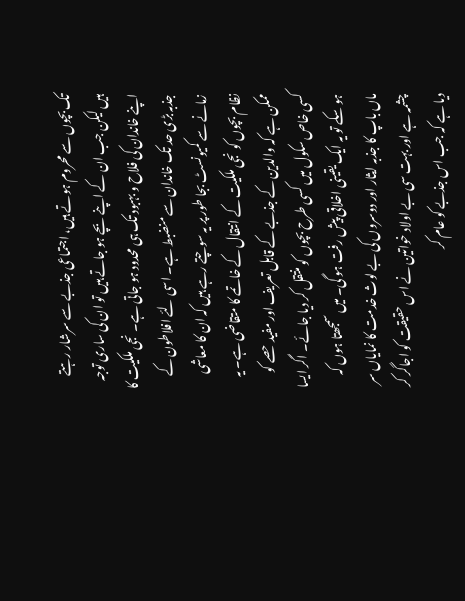تک بچوں سے محروم ہوتے ہیں، اجتماعی جذبے سے سرشار رہتے ہیں لیکن جب ان کے اپنے بچے ہو جاتے ہیں تو ان کی ساری توجہ اپنے خاندان کی فلاح و بہبود تک ہی محدود ہو جاتی ہے۔ نجی ملکیت کا جذبہ بڑی حد تک خاندان سے منضبط ہے۔ اسی لئے افلاطون کے زمانے سے کمیونسٹ بجا طور پر یہ سوچتے رہے ہیں کہ ان کا معاشی نظام بچوں کو نجی ملکیت کے انتقال کے خاتمے کا متقاضی ہے۔ یہ ممکن ہے کہ والدین کے جذبے کے قابل تعریف اور مفید حصے کو کسی خاص سکول میں کسی طرح بچوں کو منتقل کر دیا جائے۔ اگر ایسا ہو سکے تو یہ ایک یقینی اخلاقی پیش رفت ہو گی۔ میں سمجھتا ہوں کہ ماں باپ کا جذبہ ایثار اور دوسروں کی بے لوث خدمت کا نمایاں سر چشمہ ہے اور بہت سی بے اولاد خواتین نے اس حقیقت کو اجاگر کر دیا ہے کہ جب اس جذبے کو عام کر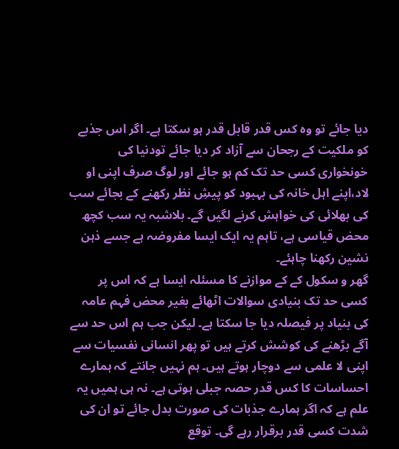دیا جائے تو وہ کس قدر قابل قدر ہو سکتا ہے۔ اگر اس جذبے کو ملکیت کے رجحان سے آزاد کر دیا جائے تودنیا کی خونخواری کسی حد تک کم ہو جائے اور لوگ صرف اپنی او لاد،اپنے اہل خانہ کی بہبود کو پیشِ نظر رکھنے کے بجائے سب کی بھلائی کی خواہش کرنے لگیں گے۔ بلاشبہ یہ سب کچھ محض قیاسی ہے، تاہم یہ ایک ایسا مفروضہ ہے جسے ذہن نشین رکھنا چاہئے۔
گھر و سکول کے کے موازنے کا مسئلہ ایسا ہے کہ اس پر کسی حد تک بنیادی سوالات اٹھائے بغیر محض فہم عامہ کی بنیاد پر فیصلہ دیا جا سکتا ہے۔ لیکن جب ہم اس حد سے آگے بڑھنے کی کوشش کرتے ہیں تو پھر انسانی نفسیات سے اپنی لا علمی سے دوچار ہوتے ہیں۔ ہم نہیں جانتے کہ ہمارے احساسات کا کس قدر حصہ جبلی ہوتی ہے۔ نہ ہی ہمیں یہ علم ہے کہ اگر ہمارے جذبات کی صورت بدل جائے تو ان کی شدت کسی قدر برقرار رہے گی۔ توقع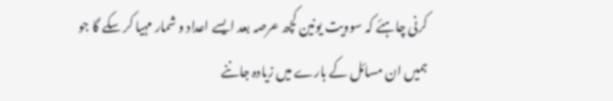کرنی چاہئے کہ سوویت یونین کچھ عرصہ بعد ایسے اعداد و شمار مہیا کر سکے گا جو ہمیں ان مسائل کے بارے میں زیادہ جاننے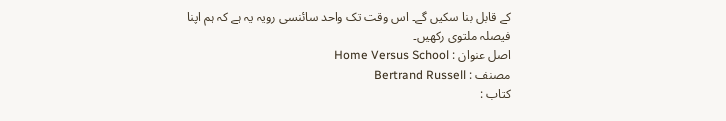کے قابل بنا سکیں گے۔ اس وقت تک واحد سائنسی رویہ یہ ہے کہ ہم اپنا فیصلہ ملتوی رکھیں۔
اصل عنوان : Home Versus School
مصنف : Bertrand Russell
کتاب :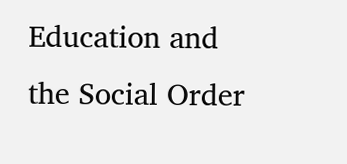Education and the Social Order